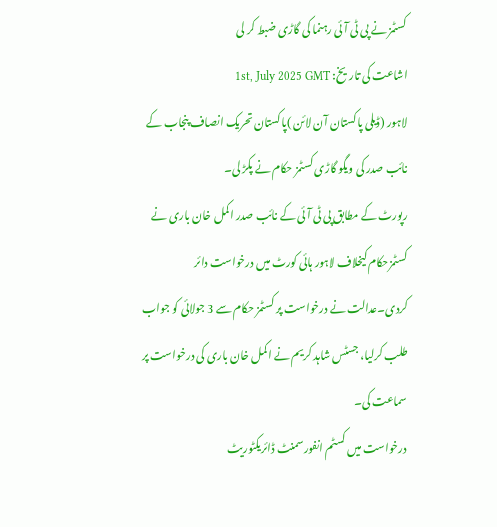کسٹمز نے پی ٹی آئی رہنما کی گاڑی ضبط کر لی
اشاعت کی تاریخ: 1st, July 2025 GMT
لاہور (ڈیلی پاکستان آن لائن )پاکستان تحریک انصاف پنجاب کے نائب صدر کی ویگو گاڑی کسٹمز حکام نے پکڑ لی۔
رپورٹ کے مطابق پی ٹی آئی کے نائب صدر اکمل خان باری نے کسٹمزحکام کیخلاف لاہور ہائی کورٹ میں درخواست دائر کردی۔عدالت نے درخواست پر کسٹمز حکام سے 3 جولائی کو جواب طلب کرلیا، جسٹس شاہد کریم نے اکمل خان باری کی درخواست پر سماعت کی۔
درخواست میں کسٹم انفورسمنٹ ڈائریکٹوریٹ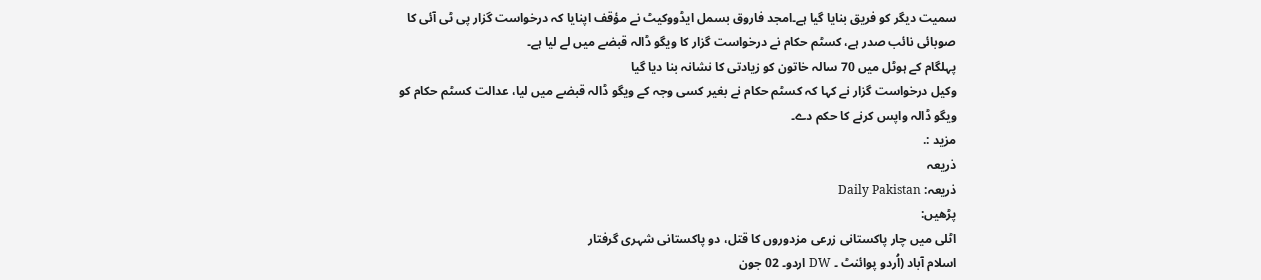سمیت دیگر کو فریق بنایا گیا ہے۔امجد فاروق بسمل ایڈووکیٹ نے مؤقف اپنایا کہ درخواست گزار پی ٹی آئی کا صوبائی نائب صدر ہے، کسٹم حکام نے درخواست گزار کا ویگو ڈالہ قبضے میں لے لیا ہے۔
پہلگام کے ہوٹل میں 70 سالہ خاتون کو زیادتی کا نشانہ بنا دیا گیا
وکیل درخواست گزار نے کہا کہ کسٹم حکام نے بغیر کسی وجہ کے ویگو ڈالہ قبضے میں لیا، عدالت کسٹم حکام کو ویگو ڈالہ واپس کرنے کا حکم دے۔
مزید :.
ذریعہ
ذریعہ: Daily Pakistan
پڑھیں:
اٹلی میں چار پاکستانی زرعی مزدوروں کا قتل، دو پاکستانی شہری گرفتار
اسلام آباد (اُردو پوائنٹ ۔ DW اردو۔ 02 جون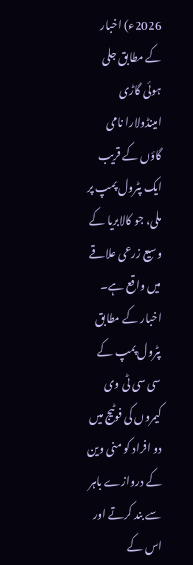2026ء) اخبار کے مطابق جلی ہوئی گاڑی امینڈولارا نامی گاؤں کے قریب ایک پٹرول پمپ پر ملی، جو کالابریا کے وسیع زرعی علاقے میں واقع ہے۔
اخبار کے مطابق پٹرول پمپ کے سی سی ٹی وی کیمروں کی فوٹیج میں دو افراد کو منی وین کے دروازے باہر سے بند کرتے اور اس کے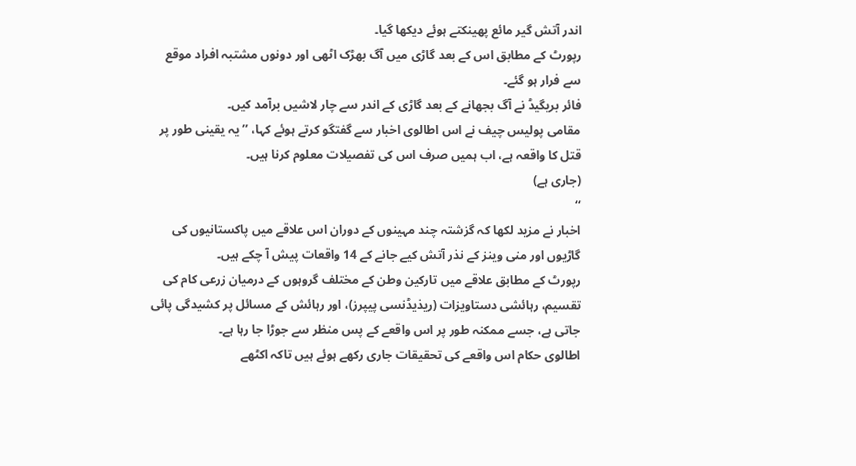اندر آتش گیر مائع پھینکتے ہوئے دیکھا گیا۔
رپورٹ کے مطابق اس کے بعد گاڑی میں آگ بھڑک اٹھی اور دونوں مشتبہ افراد موقع سے فرار ہو گئے۔
فائر بریگیڈ نے آگ بجھانے کے بعد گاڑی کے اندر سے چار لاشیں برآمد کیں۔
مقامی پولیس چیف نے اس اطالوی اخبار سے گفتگو کرتے ہوئے کہا، ’’یہ یقینی طور پر قتل کا واقعہ ہے، اب ہمیں صرف اس کی تفصیلات معلوم کرنا ہیں۔
(جاری ہے)
‘‘
اخبار نے مزید لکھا کہ گزشتہ چند مہینوں کے دوران اس علاقے میں پاکستانیوں کی گاڑیوں اور منی وینز کے نذر آتش کیے جانے کے 14 واقعات پیش آ چکے ہیں۔
رپورٹ کے مطابق علاقے میں تارکین وطن کے مختلف گروہوں کے درمیان زرعی کام کی تقسیم، رہائشی دستاویزات (ریذیڈنسی پیپرز)، اور رہائش کے مسائل پر کشیدگی پائی جاتی ہے، جسے ممکنہ طور پر اس واقعے کے پس منظر سے جوڑا جا رہا ہے۔
اطالوی حکام اس واقعے کی تحقیقات جاری رکھے ہوئے ہیں تاکہ اکٹھے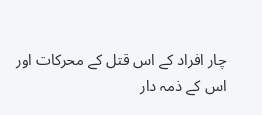چار افراد کے اس قتل کے محرکات اور اس کے ذمہ دار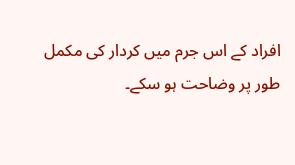افراد کے اس جرم میں کردار کی مکمل طور پر وضاحت ہو سکے۔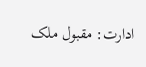ادارت: مقبول ملک